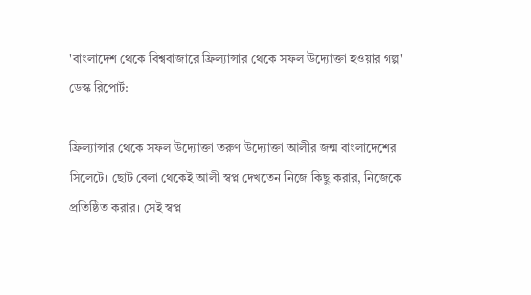'বাংলাদেশ থেকে বিশ্ববাজারে ফ্রিল্যান্সার থেকে সফল উদ্যোক্তা হওয়ার গল্প'
ডেস্ক রিপোর্ট:

ফ্রিল্যান্সার থেকে সফল উদ্যোক্তা তরুণ উদ্যোক্তা আলীর জন্ম বাংলাদেশের সিলেটে। ছোট বেলা থেকেই আলী স্বপ্ন দেখতেন নিজে কিছু করার, নিজেকে প্রতিষ্ঠিত করার। সেই স্বপ্ন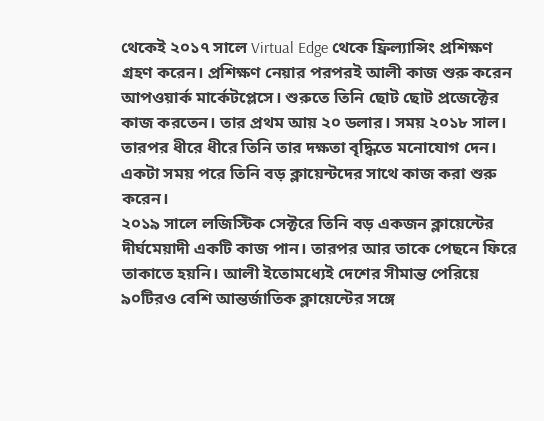থেকেই ২০১৭ সালে Virtual Edge থেকে ফ্রিল্যান্সিং প্রশিক্ষণ গ্রহণ করেন। প্রশিক্ষণ নেয়ার পরপরই আলী কাজ শুরু করেন আপওয়ার্ক মার্কেটপ্লেসে। শুরুতে তিনি ছোট ছোট প্রজেক্টের কাজ করতেন। তার প্রথম আয় ২০ ডলার। সময় ২০১৮ সাল। তারপর ধীরে ধীরে তিনি তার দক্ষতা বৃদ্ধিতে মনোযোগ দেন। একটা সময় পরে তিনি বড় ক্লায়েন্টদের সাথে কাজ করা শুরু করেন।
২০১৯ সালে লজিস্টিক সেক্টরে তিনি বড় একজন ক্লায়েন্টের দীর্ঘমেয়াদী একটি কাজ পান। তারপর আর তাকে পেছনে ফিরে তাকাতে হয়নি। আলী ইতোমধ্যেই দেশের সীমান্ত পেরিয়ে ৯০টিরও বেশি আন্তর্জাতিক ক্লায়েন্টের সঙ্গে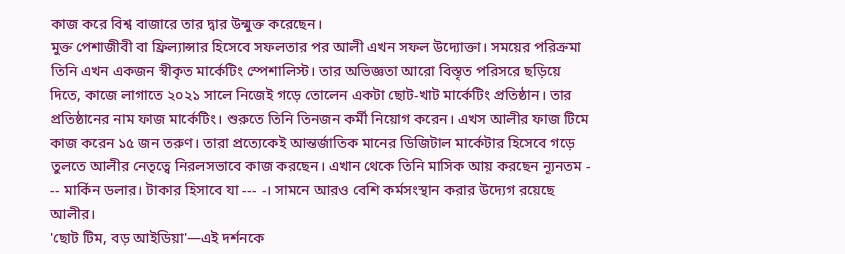কাজ করে বিশ্ব বাজারে তার দ্বার উন্মুক্ত করেছেন।
মুক্ত পেশাজীবী বা ফ্রিল্যান্সার হিসেবে সফলতার পর আলী এখন সফল উদ্যোক্তা। সময়ের পরিক্রমা তিনি এখন একজন স্বীকৃত মার্কেটিং স্পেশালিস্ট। তার অভিজ্ঞতা আরো বিস্তৃত পরিসরে ছড়িয়ে দিতে, কাজে লাগাতে ২০২১ সালে নিজেই গড়ে তোলেন একটা ছোট-খাট মার্কেটিং প্রতিষ্ঠান। তার প্রতিষ্ঠানের নাম ফাজ মার্কেটিং। শুরুতে তিনি তিনজন কর্মী নিয়োগ করেন। এখস আলীর ফাজ টিমে কাজ করেন ১৫ জন তরুণ। তারা প্রত্যেকেই আন্তর্জাতিক মানের ডিজিটাল মার্কেটার হিসেবে গড়ে তুলতে আলীর নেতৃত্বে নিরলসভাবে কাজ করছেন। এখান থেকে তিনি মাসিক আয় করছেন ন্যূনতম - -- মার্কিন ডলার। টাকার হিসাবে যা --- -। সামনে আরও বেশি কর্মসংস্থান করার উদ্যেগ রয়েছে আলীর।
'ছোট টিম, বড় আইডিয়া'—এই দর্শনকে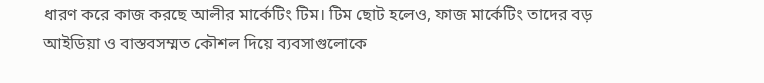ধারণ করে কাজ করছে আলীর মার্কেটিং টিম। টিম ছোট হলেও, ফাজ মার্কেটিং তাদের বড় আইডিয়া ও বাস্তবসম্মত কৌশল দিয়ে ব্যবসাগুলোকে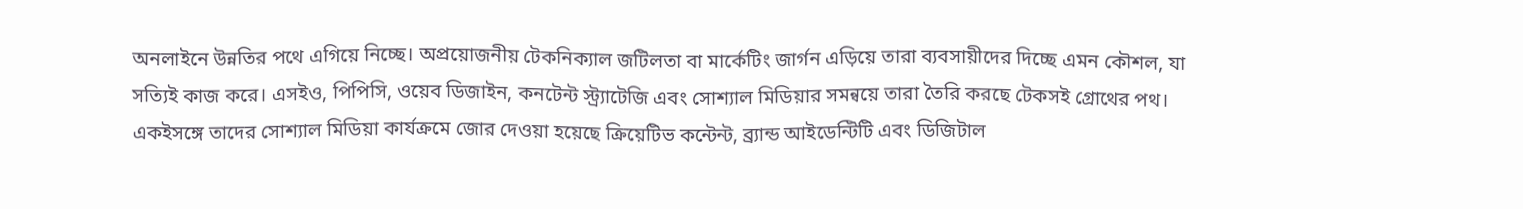অনলাইনে উন্নতির পথে এগিয়ে নিচ্ছে। অপ্রয়োজনীয় টেকনিক্যাল জটিলতা বা মার্কেটিং জার্গন এড়িয়ে তারা ব্যবসায়ীদের দিচ্ছে এমন কৌশল, যা সত্যিই কাজ করে। এসইও, পিপিসি, ওয়েব ডিজাইন, কনটেন্ট স্ট্র্যাটেজি এবং সোশ্যাল মিডিয়ার সমন্বয়ে তারা তৈরি করছে টেকসই গ্রোথের পথ। একইসঙ্গে তাদের সোশ্যাল মিডিয়া কার্যক্রমে জোর দেওয়া হয়েছে ক্রিয়েটিভ কন্টেন্ট, ব্র্যান্ড আইডেন্টিটি এবং ডিজিটাল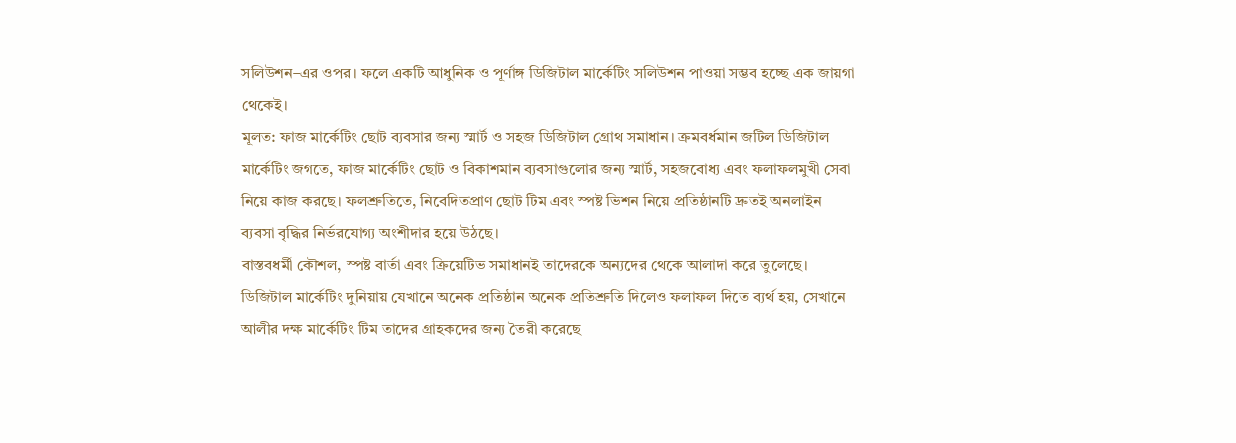সলিউশন–এর ওপর। ফলে একটি আধুনিক ও পূর্ণাঙ্গ ডিজিটাল মার্কেটিং সলিউশন পাওয়া সম্ভব হচ্ছে এক জায়গা থেকেই।
মূলত: ফাজ মার্কেটিং ছোট ব্যবসার জন্য স্মার্ট ও সহজ ডিজিটাল গ্রোথ সমাধান। ক্রমবর্ধমান জটিল ডিজিটাল মার্কেটিং জগতে, ফাজ মার্কেটিং ছোট ও বিকাশমান ব্যবসাগুলোর জন্য স্মার্ট, সহজবোধ্য এবং ফলাফলমুখী সেবা নিয়ে কাজ করছে। ফলশ্রুতিতে, নিবেদিতপ্রাণ ছোট টিম এবং স্পষ্ট ভিশন নিয়ে প্রতিষ্ঠানটি দ্রুতই অনলাইন ব্যবসা বৃদ্ধির নির্ভরযোগ্য অংশীদার হয়ে উঠছে।
বাস্তবধর্মী কৌশল, স্পষ্ট বার্তা এবং ক্রিয়েটিভ সমাধানই তাদেরকে অন্যদের থেকে আলাদা করে তুলেছে। ডিজিটাল মার্কেটিং দুনিয়ায় যেখানে অনেক প্রতিষ্ঠান অনেক প্রতিশ্রুতি দিলেও ফলাফল দিতে ব্যর্থ হয়, সেখানে আলীর দক্ষ মার্কেটিং টিম তাদের গ্রাহকদের জন্য তৈরী করেছে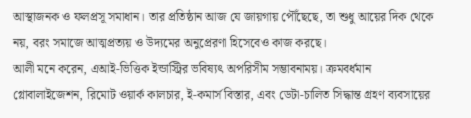আস্থাজনক ও ফলপ্রসূ সমাধান। তার প্রতিষ্ঠান আজ যে জায়গায় পৌঁছেছে, তা শুধু আয়ের দিক থেকে নয়, বরং সমাজে আত্মপ্রত্যয় ও উদ্যমের অনুপ্রেরণা হিসেবেও কাজ করছে।
আলী মনে করেন, এআই-ভিত্তিক ইন্ডাস্ট্রির ভবিষ্যৎ অপরিসীম সম্ভাবনাময়। ক্রমবর্ধমান গ্লোবালাইজেশন, রিমোট ওয়ার্ক কালচার, ই-কমার্স বিস্তার, এবং ডেটা-চালিত সিদ্ধান্ত গ্রহণ ব্যবসায়ের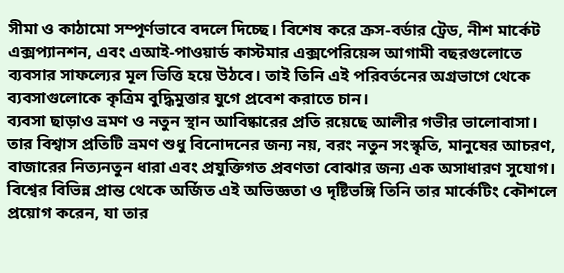সীমা ও কাঠামো সম্পূর্ণভাবে বদলে দিচ্ছে। বিশেষ করে ক্রস-বর্ডার ট্রেড, নীশ মার্কেট এক্সপ্যানশন, এবং এআই-পাওয়ার্ড কাস্টমার এক্সপেরিয়েন্স আগামী বছরগুলোতে ব্যবসার সাফল্যের মূল ভিত্তি হয়ে উঠবে। তাই তিনি এই পরিবর্তনের অগ্রভাগে থেকে ব্যবসাগুলোকে কৃত্রিম বুদ্ধিমুত্তার যুগে প্রবেশ করাতে চান।
ব্যবসা ছাড়াও ভ্রমণ ও নতুন স্থান আবিষ্কারের প্রতি রয়েছে আলীর গভীর ভালোবাসা। তার বিশ্বাস প্রতিটি ভ্রমণ শুধু বিনোদনের জন্য নয়, বরং নতুন সংস্কৃতি, মানুষের আচরণ, বাজারের নিত্যনতুন ধারা এবং প্রযুক্তিগত প্রবণতা বোঝার জন্য এক অসাধারণ সুযোগ। বিশ্বের বিভিন্ন প্রান্ত থেকে অর্জিত এই অভিজ্ঞতা ও দৃষ্টিভঙ্গি তিনি তার মার্কেটিং কৌশলে প্রয়োগ করেন, যা তার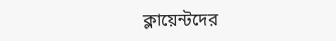ক্লায়েন্টদের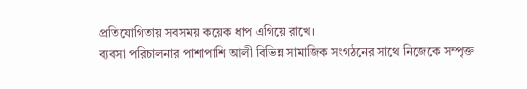প্রতিযোগিতায় সবসময় কয়েক ধাপ এগিয়ে রাখে।
ব্যবসা পরিচালনার পাশাপাশি আলী বিভিন্ন সামাজিক সংগঠনের সাথে নিজেকে সম্পৃক্ত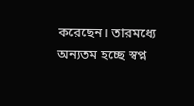করেছেন। তারমধ্যে অন্যতম হচ্ছে স্বপ্ন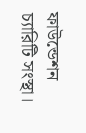ফাউন্ডেশন চ্যারিটি সংস্থা।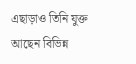এছাড়াও তিনি যুক্ত আছেন বিভিন্ন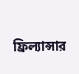ফ্রিল্যান্সার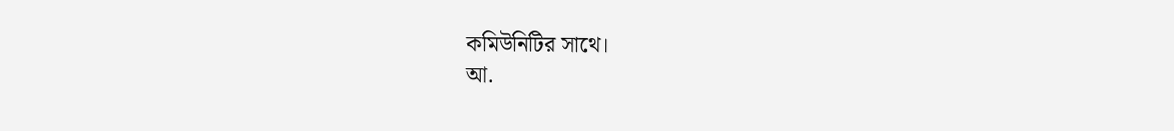কমিউনিটির সাথে।
আ.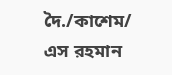দৈ./কাশেম/ এস রহমান